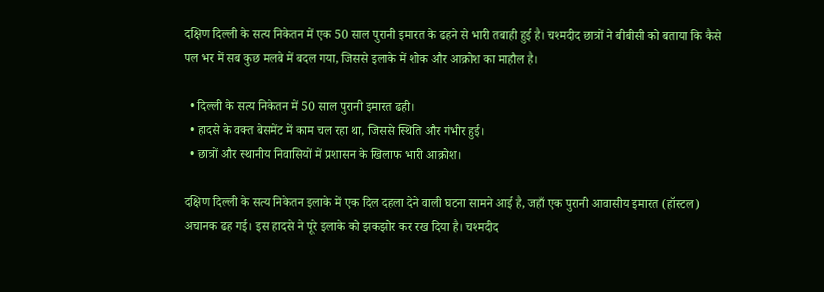दक्षिण दिल्ली के सत्य निकेतन में एक 50 साल पुरानी इमारत के ढहने से भारी तबाही हुई है। चश्मदीद छात्रों ने बीबीसी को बताया कि कैसे पल भर में सब कुछ मलबे में बदल गया, जिससे इलाके में शोक और आक्रोश का माहौल है।

  • दिल्ली के सत्य निकेतन में 50 साल पुरानी इमारत ढही।
  • हादसे के वक्त बेसमेंट में काम चल रहा था, जिससे स्थिति और गंभीर हुई।
  • छात्रों और स्थानीय निवासियों में प्रशासन के खिलाफ भारी आक्रोश।

दक्षिण दिल्ली के सत्य निकेतन इलाके में एक दिल दहला देने वाली घटना सामने आई है, जहाँ एक पुरानी आवासीय इमारत (हॉस्टल) अचानक ढह गई। इस हादसे ने पूरे इलाके को झकझोर कर रख दिया है। चश्मदीद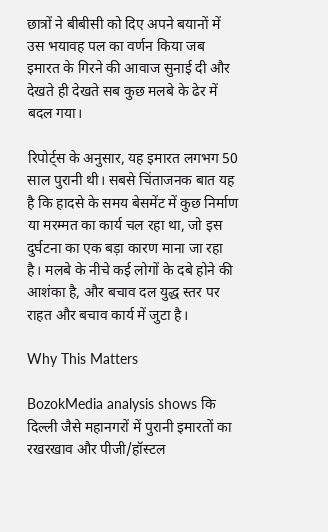छात्रों ने बीबीसी को दिए अपने बयानों में उस भयावह पल का वर्णन किया जब इमारत के गिरने की आवाज सुनाई दी और देखते ही देखते सब कुछ मलबे के ढेर में बदल गया।

रिपोर्ट्स के अनुसार, यह इमारत लगभग 50 साल पुरानी थी। सबसे चिंताजनक बात यह है कि हादसे के समय बेसमेंट में कुछ निर्माण या मरम्मत का कार्य चल रहा था, जो इस दुर्घटना का एक बड़ा कारण माना जा रहा है। मलबे के नीचे कई लोगों के दबे होने की आशंका है, और बचाव दल युद्ध स्तर पर राहत और बचाव कार्य में जुटा है।

Why This Matters

BozokMedia analysis shows कि दिल्ली जैसे महानगरों में पुरानी इमारतों का रखरखाव और पीजी/हॉस्टल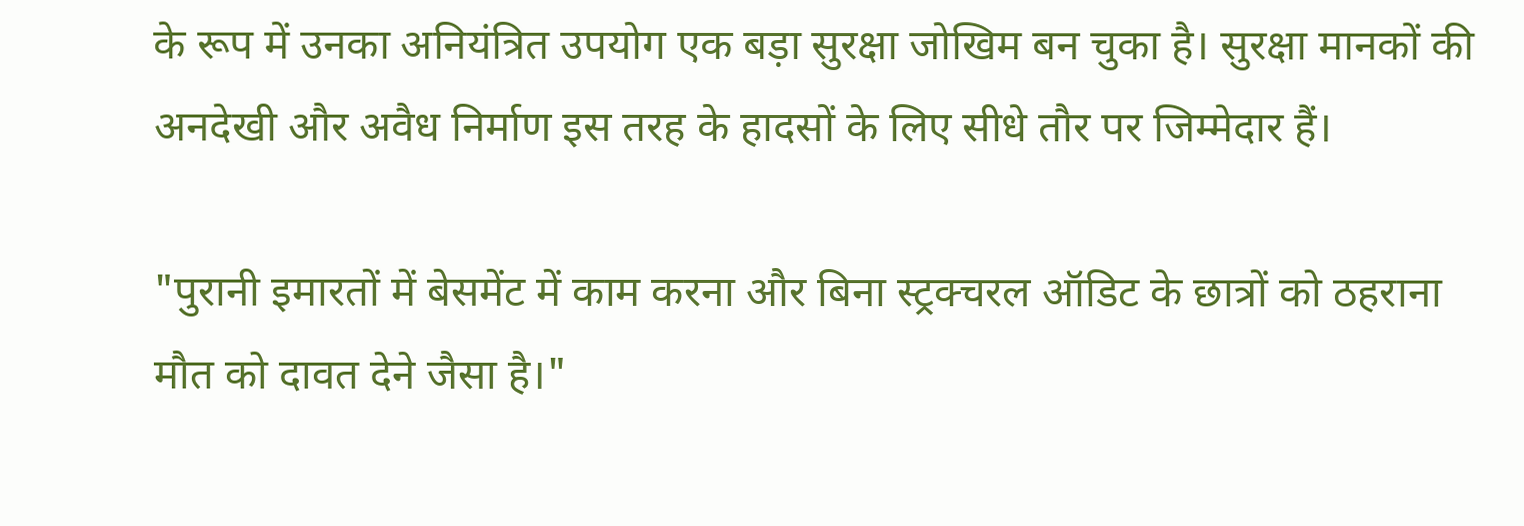के रूप में उनका अनियंत्रित उपयोग एक बड़ा सुरक्षा जोखिम बन चुका है। सुरक्षा मानकों की अनदेखी और अवैध निर्माण इस तरह के हादसों के लिए सीधे तौर पर जिम्मेदार हैं।

"पुरानी इमारतों में बेसमेंट में काम करना और बिना स्ट्रक्चरल ऑडिट के छात्रों को ठहराना मौत को दावत देने जैसा है।"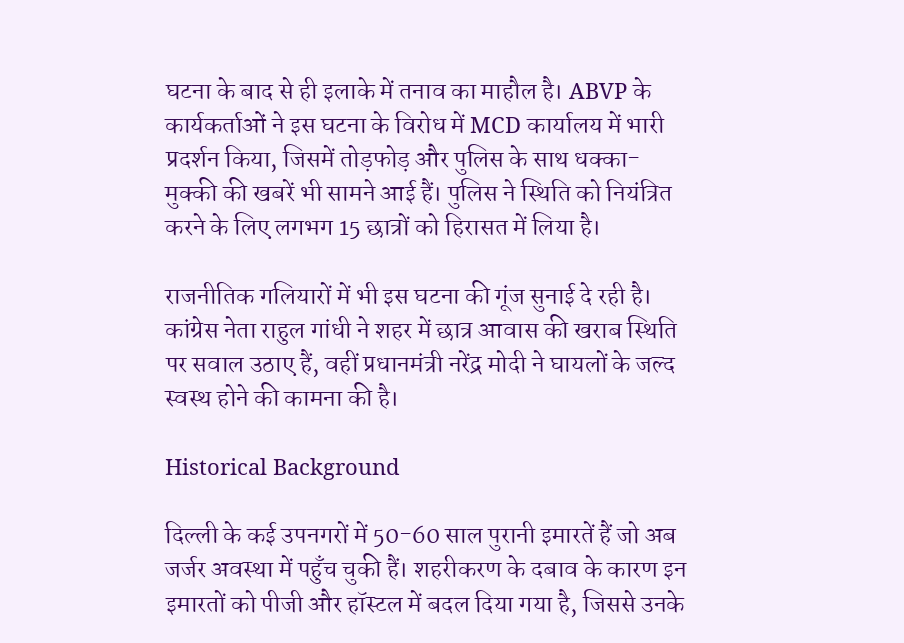घटना के बाद से ही इलाके में तनाव का माहौल है। ABVP के कार्यकर्ताओं ने इस घटना के विरोध में MCD कार्यालय में भारी प्रदर्शन किया, जिसमें तोड़फोड़ और पुलिस के साथ धक्का-मुक्की की खबरें भी सामने आई हैं। पुलिस ने स्थिति को नियंत्रित करने के लिए लगभग 15 छात्रों को हिरासत में लिया है।

राजनीतिक गलियारों में भी इस घटना की गूंज सुनाई दे रही है। कांग्रेस नेता राहुल गांधी ने शहर में छात्र आवास की खराब स्थिति पर सवाल उठाए हैं, वहीं प्रधानमंत्री नरेंद्र मोदी ने घायलों के जल्द स्वस्थ होने की कामना की है।

Historical Background

दिल्ली के कई उपनगरों में 50-60 साल पुरानी इमारतें हैं जो अब जर्जर अवस्था में पहुँच चुकी हैं। शहरीकरण के दबाव के कारण इन इमारतों को पीजी और हॉस्टल में बदल दिया गया है, जिससे उनके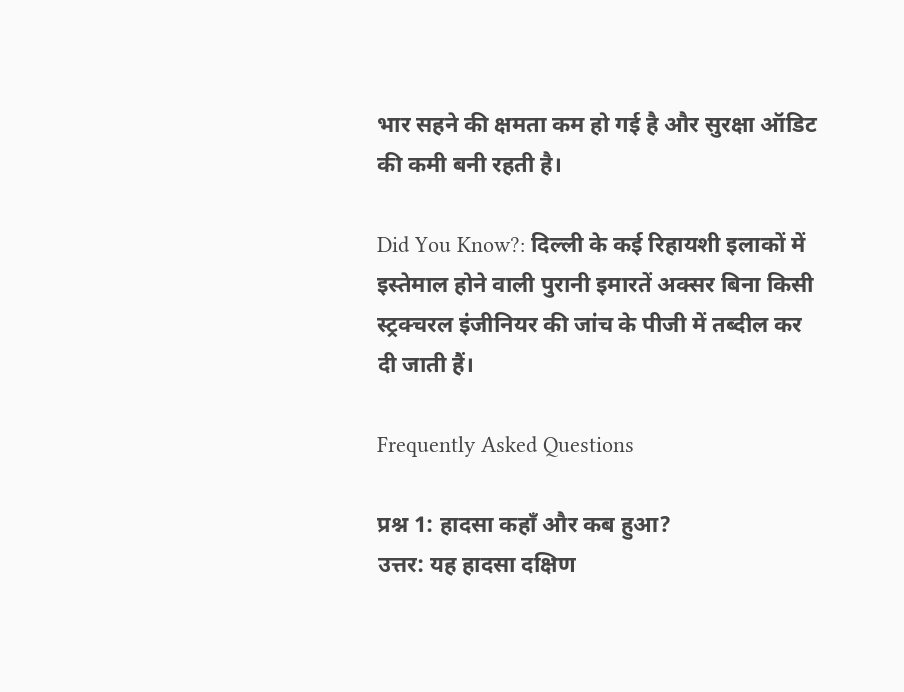भार सहने की क्षमता कम हो गई है और सुरक्षा ऑडिट की कमी बनी रहती है।

Did You Know?: दिल्ली के कई रिहायशी इलाकों में इस्तेमाल होने वाली पुरानी इमारतें अक्सर बिना किसी स्ट्रक्चरल इंजीनियर की जांच के पीजी में तब्दील कर दी जाती हैं।

Frequently Asked Questions

प्रश्न 1: हादसा कहाँ और कब हुआ?
उत्तर: यह हादसा दक्षिण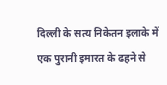दिल्ली के सत्य निकेतन इलाके में एक पुरानी इमारत के ढहने से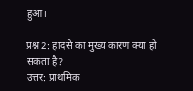हुआ।

प्रश्न 2: हादसे का मुख्य कारण क्या हो सकता है?
उत्तर: प्राथमिक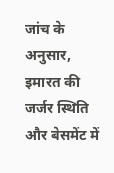जांच के अनुसार, इमारत की जर्जर स्थिति और बेसमेंट में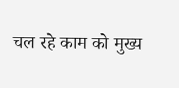चल रहे काम को मुख्य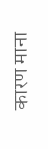कारण माना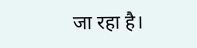जा रहा है।